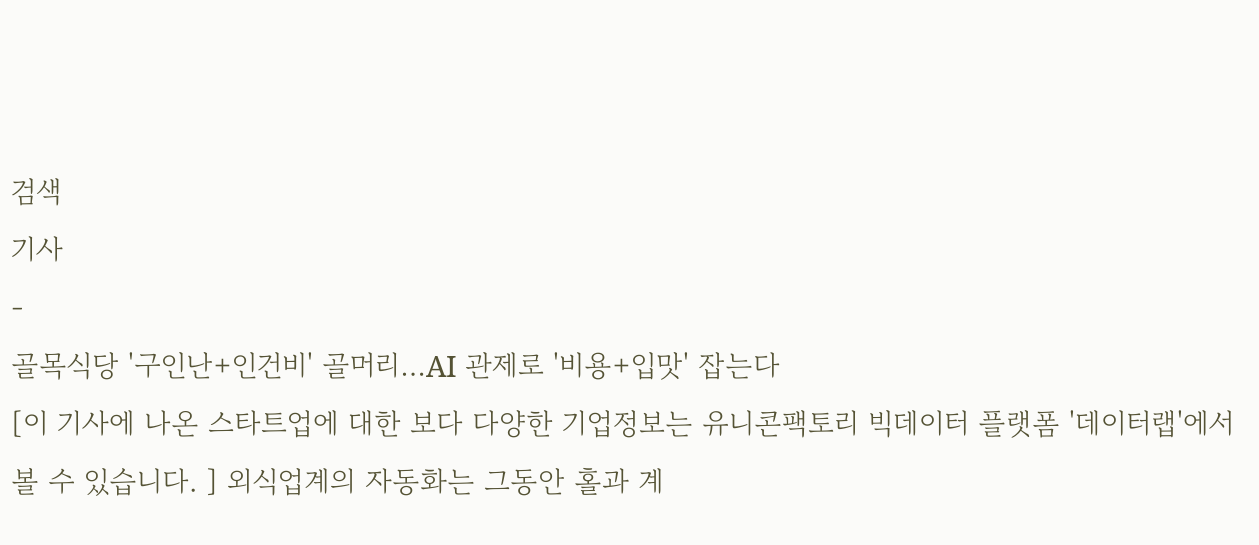검색
기사
-
골목식당 '구인난+인건비' 골머리…AI 관제로 '비용+입맛' 잡는다
[이 기사에 나온 스타트업에 대한 보다 다양한 기업정보는 유니콘팩토리 빅데이터 플랫폼 '데이터랩'에서 볼 수 있습니다. ] 외식업계의 자동화는 그동안 홀과 계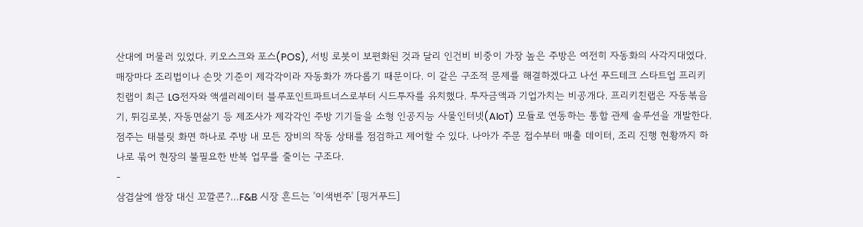산대에 머물러 있었다. 키오스크와 포스(POS), 서빙 로봇이 보편화된 것과 달리 인건비 비중이 가장 높은 주방은 여전히 자동화의 사각지대였다. 매장마다 조리법이나 손맛 기준이 제각각이라 자동화가 까다롭기 때문이다. 이 같은 구조적 문제를 해결하겠다고 나선 푸드테크 스타트업 프리키친랩이 최근 LG전자와 액셀러레이터 블루포인트파트너스로부터 시드투자를 유치했다. 투자금액과 기업가치는 비공개다. 프리키친랩은 자동볶음기, 튀김로봇, 자동면삶기 등 제조사가 제각각인 주방 기기들을 소형 인공지능 사물인터넷(AIoT) 모듈로 연동하는 통합 관제 솔루션을 개발한다. 점주는 태블릿 화면 하나로 주방 내 모든 장비의 작동 상태를 점검하고 제어할 수 있다. 나아가 주문 접수부터 매출 데이터, 조리 진행 현황까지 하나로 묶어 현장의 불필요한 반복 업무를 줄이는 구조다.
-
삼겹살에 쌈장 대신 꼬깔콘?…F&B 시장 흔드는 '이색변주' [핑거푸드]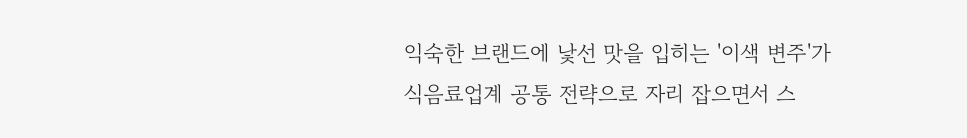익숙한 브랜드에 낯선 맛을 입히는 '이색 변주'가 식음료업계 공통 전략으로 자리 잡으면서 스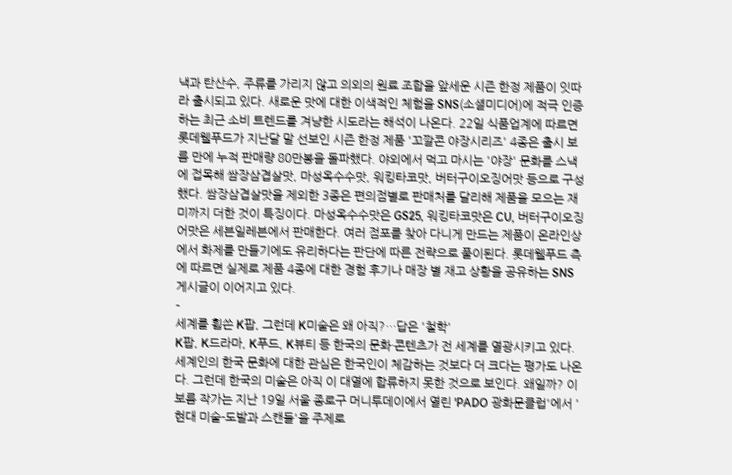낵과 탄산수, 주류를 가리지 않고 의외의 원료 조합을 앞세운 시즌 한정 제품이 잇따라 출시되고 있다. 새로운 맛에 대한 이색적인 체험을 SNS(소셜미디어)에 적극 인증하는 최근 소비 트렌드를 겨냥한 시도라는 해석이 나온다. 22일 식품업계에 따르면 롯데웰푸드가 지난달 말 선보인 시즌 한정 제품 '꼬깔콘 야장시리즈' 4종은 출시 보름 만에 누적 판매량 80만봉을 돌파했다. 야외에서 먹고 마시는 '야장' 문화를 스낵에 접목해 쌈장삼겹살맛, 마성옥수수맛, 워킹타코맛, 버터구이오징어맛 등으로 구성했다. 쌈장삼겹살맛을 제외한 3종은 편의점별로 판매처를 달리해 제품을 모으는 재미까지 더한 것이 특징이다. 마성옥수수맛은 GS25, 워킹타코맛은 CU, 버터구이오징어맛은 세븐일레븐에서 판매한다. 여러 점포를 찾아 다니게 만드는 제품이 온라인상에서 화제를 만들기에도 유리하다는 판단에 따른 전략으로 풀이된다. 롯데웰푸드 측에 따르면 실제로 제품 4종에 대한 경험 후기나 매장 별 재고 상황을 공유하는 SNS 게시글이 이어지고 있다.
-
세계를 휩쓴 K팝, 그런데 K미술은 왜 아직?…답은 '철학'
K팝, K드라마, K푸드, K뷰티 등 한국의 문화·콘텐츠가 전 세계를 열광시키고 있다. 세계인의 한국 문화에 대한 관심은 한국인이 체감하는 것보다 더 크다는 평가도 나온다. 그런데 한국의 미술은 아직 이 대열에 합류하지 못한 것으로 보인다. 왜일까? 이보름 작가는 지난 19일 서울 종로구 머니투데이에서 열린 'PADO 광화문클럽'에서 '현대 미술-도발과 스캔들'을 주제로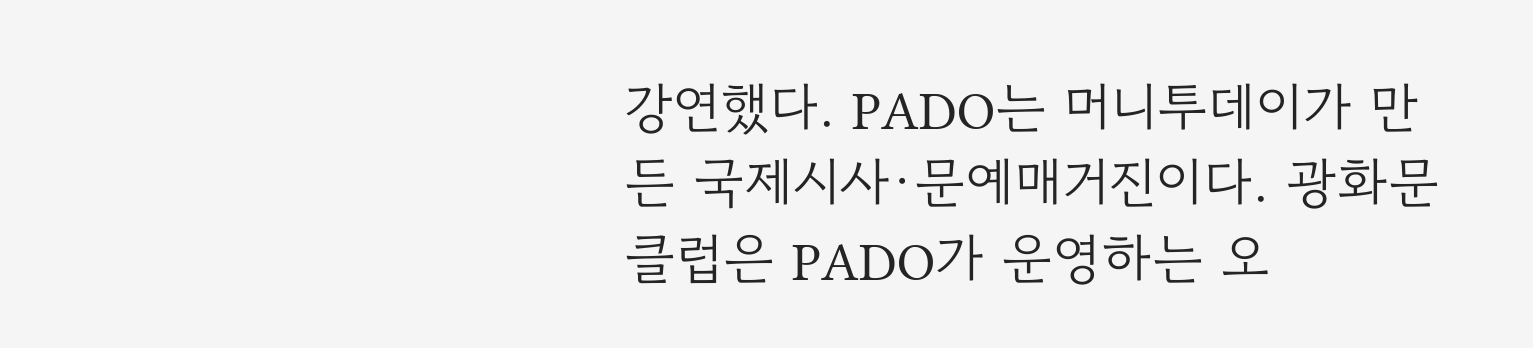강연했다. PADO는 머니투데이가 만든 국제시사·문예매거진이다. 광화문클럽은 PADO가 운영하는 오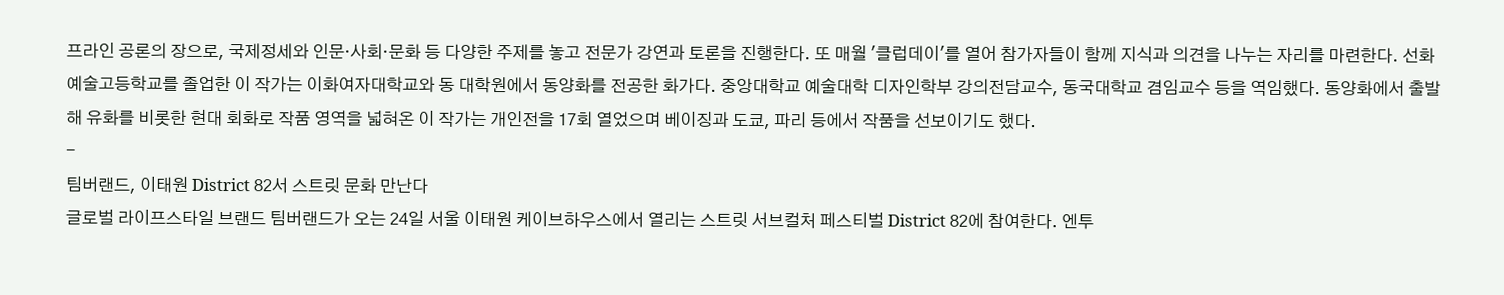프라인 공론의 장으로, 국제정세와 인문·사회·문화 등 다양한 주제를 놓고 전문가 강연과 토론을 진행한다. 또 매월 '클럽데이'를 열어 참가자들이 함께 지식과 의견을 나누는 자리를 마련한다. 선화예술고등학교를 졸업한 이 작가는 이화여자대학교와 동 대학원에서 동양화를 전공한 화가다. 중앙대학교 예술대학 디자인학부 강의전담교수, 동국대학교 겸임교수 등을 역임했다. 동양화에서 출발해 유화를 비롯한 현대 회화로 작품 영역을 넓혀온 이 작가는 개인전을 17회 열었으며 베이징과 도쿄, 파리 등에서 작품을 선보이기도 했다.
-
팀버랜드, 이태원 District 82서 스트릿 문화 만난다
글로벌 라이프스타일 브랜드 팀버랜드가 오는 24일 서울 이태원 케이브하우스에서 열리는 스트릿 서브컬처 페스티벌 District 82에 참여한다. 엔투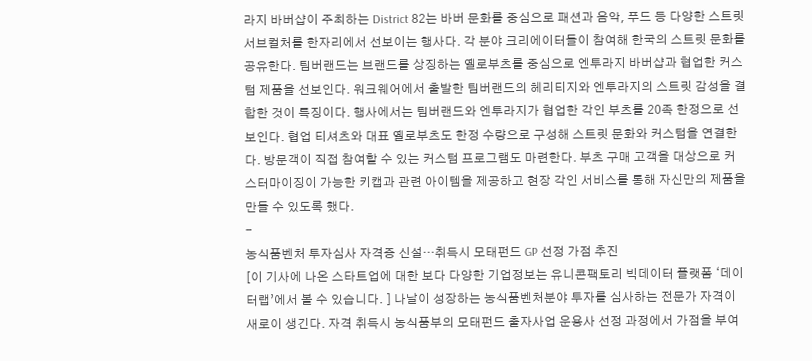라지 바버샵이 주최하는 District 82는 바버 문화를 중심으로 패션과 음악, 푸드 등 다양한 스트릿 서브컬처를 한자리에서 선보이는 행사다. 각 분야 크리에이터들이 참여해 한국의 스트릿 문화를 공유한다. 팀버랜드는 브랜드를 상징하는 옐로부츠를 중심으로 엔투라지 바버샵과 협업한 커스텀 제품을 선보인다. 워크웨어에서 출발한 팀버랜드의 헤리티지와 엔투라지의 스트릿 감성을 결합한 것이 특징이다. 행사에서는 팀버랜드와 엔투라지가 협업한 각인 부츠를 20족 한정으로 선보인다. 협업 티셔츠와 대표 옐로부츠도 한정 수량으로 구성해 스트릿 문화와 커스텀을 연결한다. 방문객이 직접 참여할 수 있는 커스텀 프로그램도 마련한다. 부츠 구매 고객을 대상으로 커스터마이징이 가능한 키캡과 관련 아이템을 제공하고 현장 각인 서비스를 통해 자신만의 제품을 만들 수 있도록 했다.
-
농식품벤처 투자심사 자격증 신설…취득시 모태펀드 GP 선정 가점 추진
[이 기사에 나온 스타트업에 대한 보다 다양한 기업정보는 유니콘팩토리 빅데이터 플랫폼 ‘데이터랩’에서 볼 수 있습니다. ] 나날이 성장하는 농식품벤처분야 투자를 심사하는 전문가 자격이 새로이 생긴다. 자격 취득시 농식품부의 모태펀드 출자사업 운용사 선정 과정에서 가점을 부여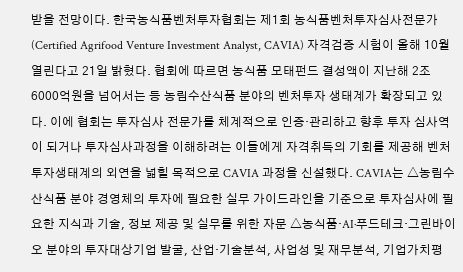받을 전망이다. 한국농식품벤처투자협회는 제1회 농식품벤처투자심사전문가(Certified Agrifood Venture Investment Analyst, CAVIA) 자격검증 시험이 올해 10월 열린다고 21일 밝혔다. 협회에 따르면 농식품 모태펀드 결성액이 지난해 2조6000억원을 넘어서는 등 농림수산식품 분야의 벤처투자 생태계가 확장되고 있다. 이에 협회는 투자심사 전문가를 체계적으로 인증·관리하고 향후 투자 심사역이 되거나 투자심사과정을 이해하려는 이들에게 자격취득의 기회를 제공해 벤처투자생태계의 외연을 넓힐 목적으로 CAVIA 과정을 신설했다. CAVIA는 △농림수산식품 분야 경영체의 투자에 필요한 실무 가이드라인을 기준으로 투자심사에 필요한 지식과 기술, 정보 제공 및 실무를 위한 자문 △농식품·AI·푸드테크·그린바이오 분야의 투자대상기업 발굴, 산업·기술분석, 사업성 및 재무분석, 기업가치평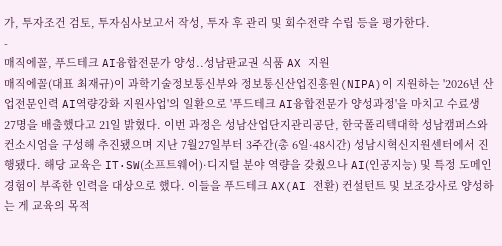가, 투자조건 검토, 투자심사보고서 작성, 투자 후 관리 및 회수전략 수립 등을 평가한다.
-
매직에꼴, 푸드테크 AI융합전문가 양성..성남판교권 식품 AX 지원
매직에꼴(대표 최재규)이 과학기술정보통신부와 정보통신산업진흥원(NIPA)이 지원하는 '2026년 산업전문인력 AI역량강화 지원사업'의 일환으로 '푸드테크 AI융합전문가 양성과정'을 마치고 수료생 27명을 배출했다고 21일 밝혔다. 이번 과정은 성남산업단지관리공단, 한국폴리텍대학 성남캠퍼스와 컨소시엄을 구성해 추진됐으며 지난 7월27일부터 3주간(총 6일·48시간) 성남시혁신지원센터에서 진행됐다. 해당 교육은 IT·SW(소프트웨어)·디지털 분야 역량을 갖췄으나 AI(인공지능) 및 특정 도메인 경험이 부족한 인력을 대상으로 했다. 이들을 푸드테크 AX(AI 전환) 컨설턴트 및 보조강사로 양성하는 게 교육의 목적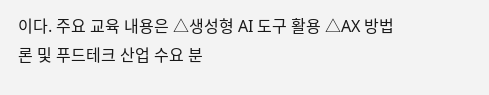이다. 주요 교육 내용은 △생성형 AI 도구 활용 △AX 방법론 및 푸드테크 산업 수요 분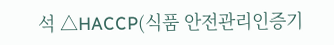석 △HACCP(식품 안전관리인증기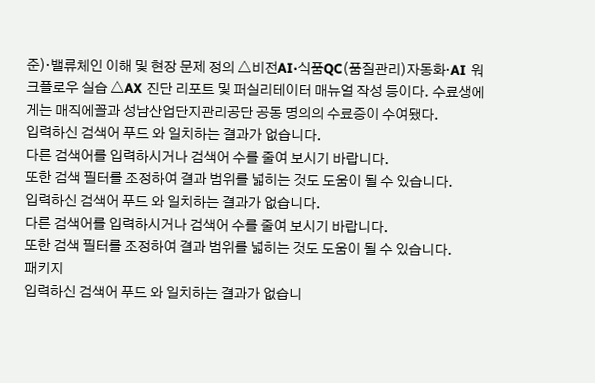준)·밸류체인 이해 및 현장 문제 정의 △비전AI·식품QC(품질관리)자동화·AI 워크플로우 실습 △AX 진단 리포트 및 퍼실리테이터 매뉴얼 작성 등이다. 수료생에게는 매직에꼴과 성남산업단지관리공단 공동 명의의 수료증이 수여됐다.
입력하신 검색어 푸드 와 일치하는 결과가 없습니다.
다른 검색어를 입력하시거나 검색어 수를 줄여 보시기 바랍니다.
또한 검색 필터를 조정하여 결과 범위를 넓히는 것도 도움이 될 수 있습니다.
입력하신 검색어 푸드 와 일치하는 결과가 없습니다.
다른 검색어를 입력하시거나 검색어 수를 줄여 보시기 바랍니다.
또한 검색 필터를 조정하여 결과 범위를 넓히는 것도 도움이 될 수 있습니다.
패키지
입력하신 검색어 푸드 와 일치하는 결과가 없습니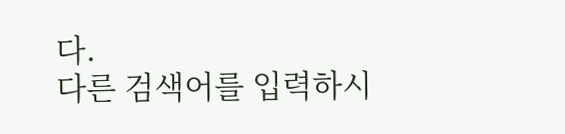다.
다른 검색어를 입력하시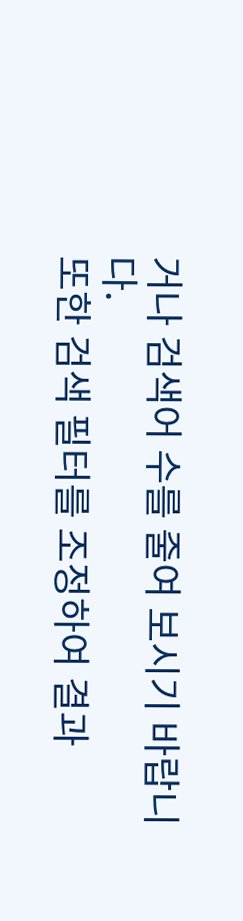거나 검색어 수를 줄여 보시기 바랍니다.
또한 검색 필터를 조정하여 결과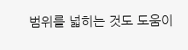범위를 넓히는 것도 도움이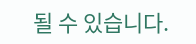될 수 있습니다.